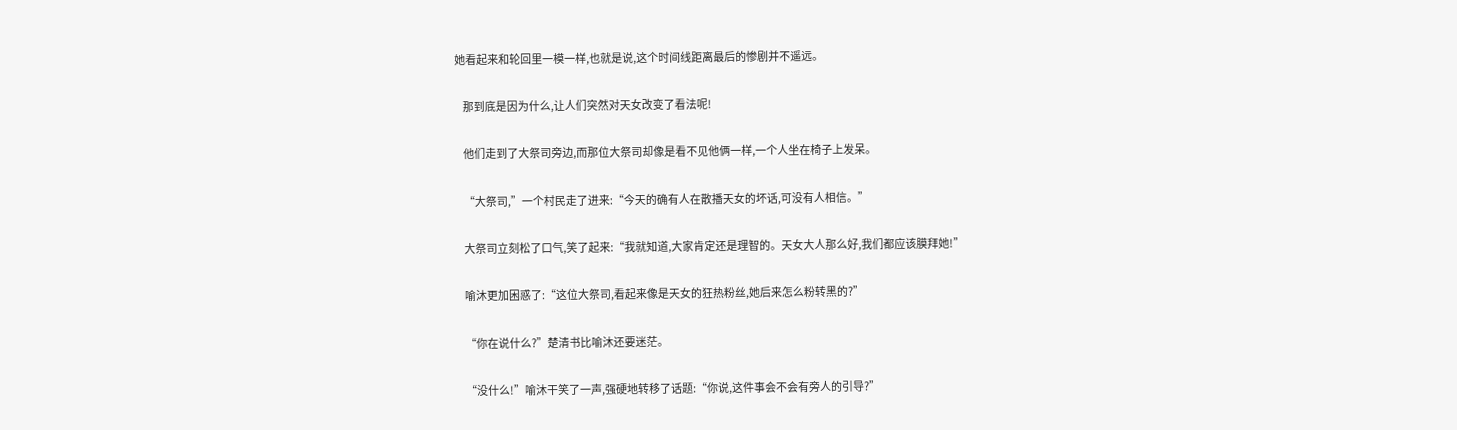她看起来和轮回里一模一样,也就是说,这个时间线距离最后的惨剧并不遥远。

    那到底是因为什么,让人们突然对天女改变了看法呢!

    他们走到了大祭司旁边,而那位大祭司却像是看不见他俩一样,一个人坐在椅子上发呆。

    “大祭司,”一个村民走了进来:“今天的确有人在散播天女的坏话,可没有人相信。”

    大祭司立刻松了口气,笑了起来:“我就知道,大家肯定还是理智的。天女大人那么好,我们都应该膜拜她!”

    喻沐更加困惑了:“这位大祭司,看起来像是天女的狂热粉丝,她后来怎么粉转黑的?”

    “你在说什么?”楚清书比喻沐还要迷茫。

    “没什么!”喻沐干笑了一声,强硬地转移了话题:“你说,这件事会不会有旁人的引导?”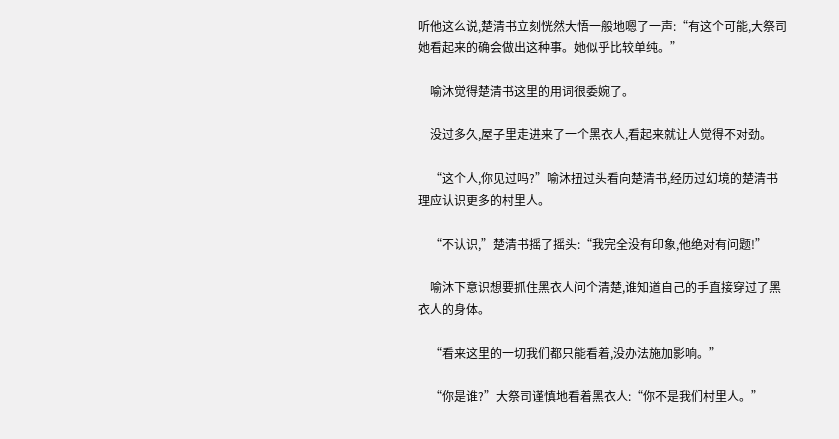听他这么说,楚清书立刻恍然大悟一般地嗯了一声:“有这个可能,大祭司她看起来的确会做出这种事。她似乎比较单纯。”

    喻沐觉得楚清书这里的用词很委婉了。

    没过多久,屋子里走进来了一个黑衣人,看起来就让人觉得不对劲。

    “这个人,你见过吗?”喻沐扭过头看向楚清书,经历过幻境的楚清书理应认识更多的村里人。

    “不认识,”楚清书摇了摇头:“我完全没有印象,他绝对有问题!”

    喻沐下意识想要抓住黑衣人问个清楚,谁知道自己的手直接穿过了黑衣人的身体。

    “看来这里的一切我们都只能看着,没办法施加影响。”

    “你是谁?”大祭司谨慎地看着黑衣人:“你不是我们村里人。”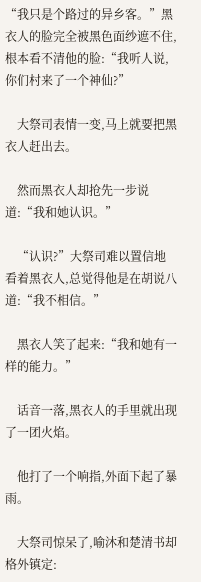“我只是个路过的异乡客。”黑衣人的脸完全被黑色面纱遮不住,根本看不清他的脸:“我听人说,你们村来了一个神仙?”

    大祭司表情一变,马上就要把黑衣人赶出去。

    然而黑衣人却抢先一步说道:“我和她认识。”

    “认识?”大祭司难以置信地看着黑衣人,总觉得他是在胡说八道:“我不相信。”

    黑衣人笑了起来:“我和她有一样的能力。”

    话音一落,黑衣人的手里就出现了一团火焰。

    他打了一个响指,外面下起了暴雨。

    大祭司惊呆了,喻沐和楚清书却格外镇定: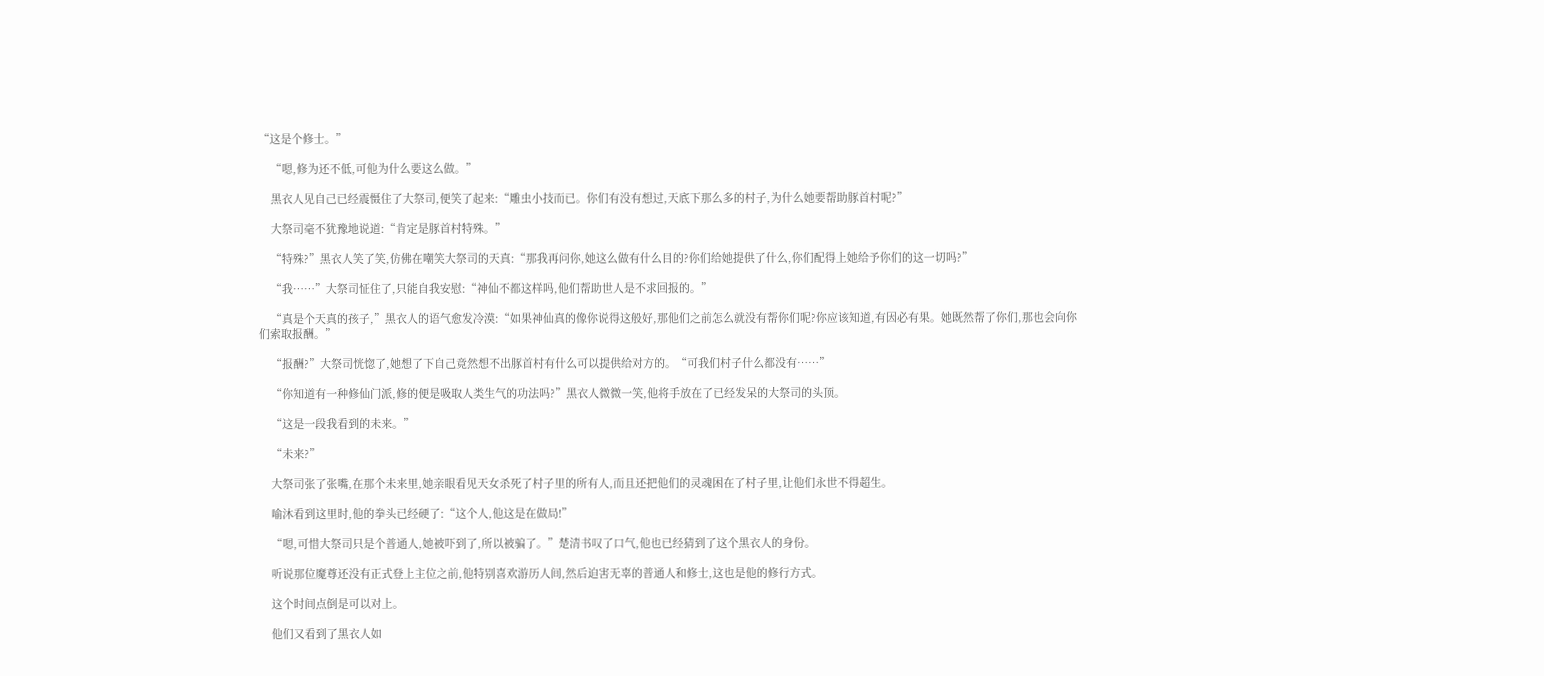“这是个修士。”

    “嗯,修为还不低,可他为什么要这么做。”

    黑衣人见自己已经震慑住了大祭司,便笑了起来:“雕虫小技而已。你们有没有想过,天底下那么多的村子,为什么她要帮助豚首村呢?”

    大祭司毫不犹豫地说道:“肯定是豚首村特殊。”

    “特殊?”黑衣人笑了笑,仿佛在嘲笑大祭司的天真:“那我再问你,她这么做有什么目的?你们给她提供了什么,你们配得上她给予你们的这一切吗?”

    “我……”大祭司怔住了,只能自我安慰:“神仙不都这样吗,他们帮助世人是不求回报的。”

    “真是个天真的孩子,”黑衣人的语气愈发冷漠:“如果神仙真的像你说得这般好,那他们之前怎么就没有帮你们呢?你应该知道,有因必有果。她既然帮了你们,那也会向你们索取报酬。”

    “报酬?”大祭司恍惚了,她想了下自己竟然想不出豚首村有什么可以提供给对方的。“可我们村子什么都没有……”

    “你知道有一种修仙门派,修的便是吸取人类生气的功法吗?”黑衣人微微一笑,他将手放在了已经发呆的大祭司的头顶。

    “这是一段我看到的未来。”

    “未来?”

    大祭司张了张嘴,在那个未来里,她亲眼看见天女杀死了村子里的所有人,而且还把他们的灵魂困在了村子里,让他们永世不得超生。

    喻沐看到这里时,他的拳头已经硬了:“这个人,他这是在做局!”

    “嗯,可惜大祭司只是个普通人,她被吓到了,所以被骗了。”楚清书叹了口气,他也已经猜到了这个黑衣人的身份。

    听说那位魔尊还没有正式登上主位之前,他特别喜欢游历人间,然后迫害无辜的普通人和修士,这也是他的修行方式。

    这个时间点倒是可以对上。

    他们又看到了黑衣人如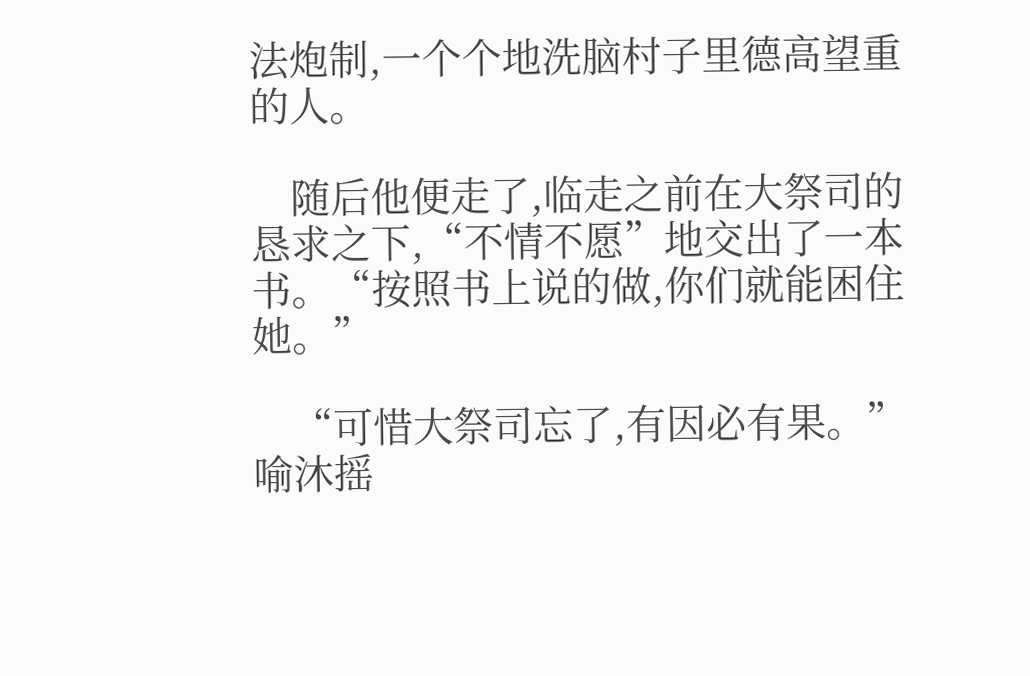法炮制,一个个地洗脑村子里德高望重的人。

    随后他便走了,临走之前在大祭司的恳求之下,“不情不愿”地交出了一本书。“按照书上说的做,你们就能困住她。”

    “可惜大祭司忘了,有因必有果。”喻沐摇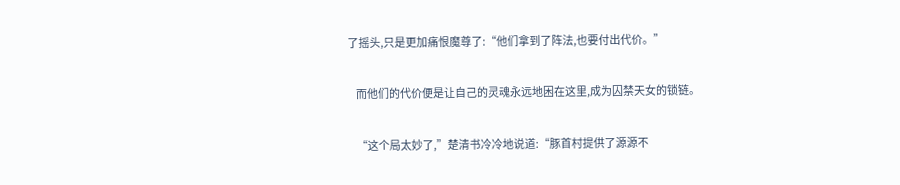了摇头,只是更加痛恨魔尊了:“他们拿到了阵法,也要付出代价。”

    而他们的代价便是让自己的灵魂永远地困在这里,成为囚禁天女的锁链。

    “这个局太妙了,”楚清书冷冷地说道:“豚首村提供了源源不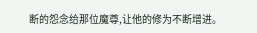断的怨念给那位魔尊,让他的修为不断增进。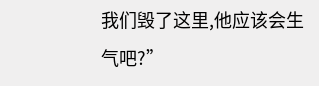我们毁了这里,他应该会生气吧?”